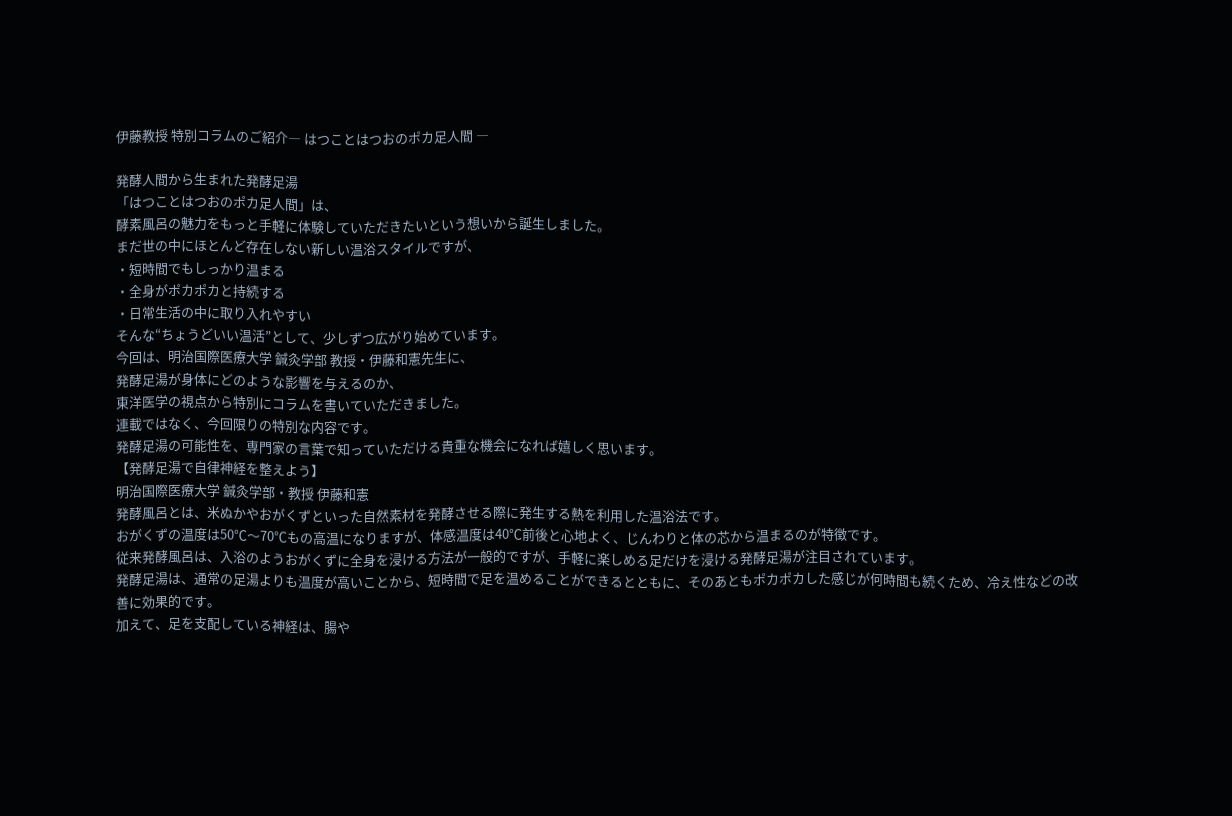伊藤教授 特別コラムのご紹介― はつことはつおのポカ足人間 ―

発酵人間から生まれた発酵足湯
「はつことはつおのポカ足人間」は、
酵素風呂の魅力をもっと手軽に体験していただきたいという想いから誕生しました。
まだ世の中にほとんど存在しない新しい温浴スタイルですが、
・短時間でもしっかり温まる
・全身がポカポカと持続する
・日常生活の中に取り入れやすい
そんな“ちょうどいい温活”として、少しずつ広がり始めています。
今回は、明治国際医療大学 鍼灸学部 教授・伊藤和憲先生に、
発酵足湯が身体にどのような影響を与えるのか、
東洋医学の視点から特別にコラムを書いていただきました。
連載ではなく、今回限りの特別な内容です。
発酵足湯の可能性を、専門家の言葉で知っていただける貴重な機会になれば嬉しく思います。
【発酵足湯で自律神経を整えよう】
明治国際医療大学 鍼灸学部・教授 伊藤和憲
発酵風呂とは、米ぬかやおがくずといった自然素材を発酵させる際に発生する熱を利用した温浴法です。
おがくずの温度は50℃〜70℃もの高温になりますが、体感温度は40℃前後と心地よく、じんわりと体の芯から温まるのが特徴です。
従来発酵風呂は、入浴のようおがくずに全身を浸ける方法が一般的ですが、手軽に楽しめる足だけを浸ける発酵足湯が注目されています。
発酵足湯は、通常の足湯よりも温度が高いことから、短時間で足を温めることができるとともに、そのあともポカポカした感じが何時間も続くため、冷え性などの改善に効果的です。
加えて、足を支配している神経は、腸や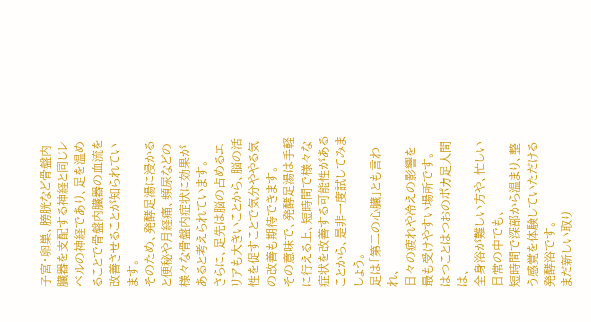子宮・卵巣、膀胱など骨盤内臓器を支配する神経と同じレベルの神経であり、足を温めることで骨盤内臓器の血流を改善させることが知られています。
そのため、発酵足湯に浸かると便秘や月経痛、頻尿などの様々な骨盤内症状に効果があると考えられています。
さらに、足先は脳の占めるエリアも大きいことから、脳の活性を促すことで気分ややる気の改善も期待できます。
その意味で、発酵足湯は手軽に行える上、短時間で様々な症状を改善する可能性があることから、是非一度試してみましょう。
足は「第二の心臓」とも言われ、
日々の疲れや冷えの影響を最も受けやすい場所です。
はつことはつおのポカ足人間は、
全身浴が難しい方や、忙しい日常の中でも、
短時間で深部から温まり、整う感覚を体験していただける発酵浴です。
まだ新しい取り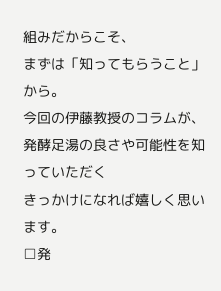組みだからこそ、
まずは「知ってもらうこと」から。
今回の伊藤教授のコラムが、
発酵足湯の良さや可能性を知っていただく
きっかけになれば嬉しく思います。
□発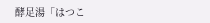酵足湯「はつこ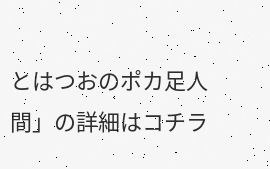とはつおのポカ足人間」の詳細はコチラ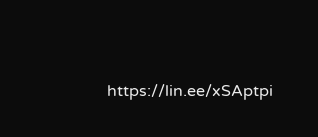https://lin.ee/xSAptpi